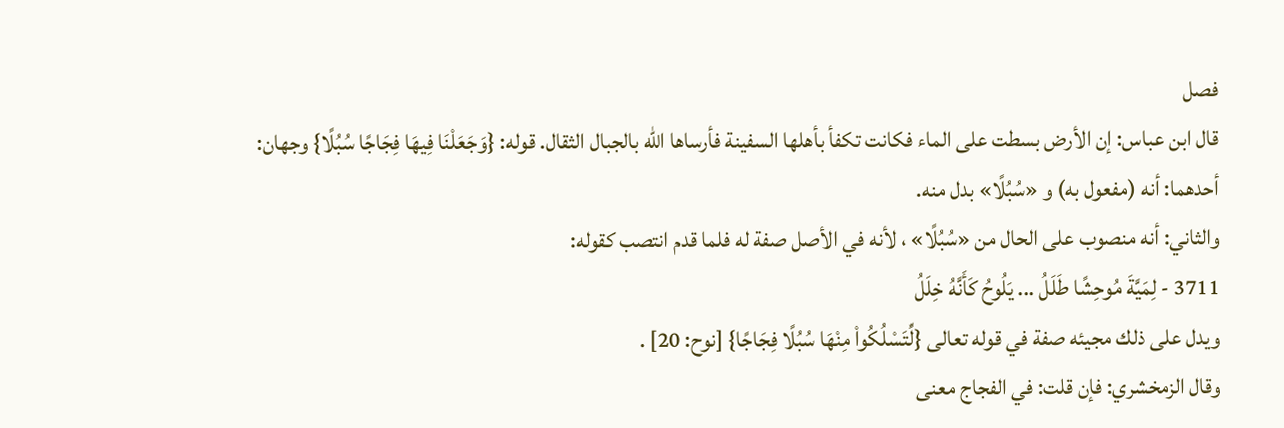فصل
قال ابن عباس: إن الأرض بسطت على الماء فكانت تكفأ بأهلها السفينة فأرساها الله بالجبال الثقال. قوله: {وَجَعَلْنَا فِيهَا فِجَاجًا سُبُلًا} وجهان:
أحدهما: أنه (مفعول به) و «سُبُلًا» بدل منه.
والثاني: أنه منصوب على الحال من «سُبُلًا» ، لأنه في الأصل صفة له فلما قدم انتصب كقوله:
3711 - لِمَيَّةَ مُوحِشًا طَلَلُ ... يَلُوحُ كَأَنَّهُ خِلَلُ
ويدل على ذلك مجيئه صفة في قوله تعالى {لِّتَسْلُكُواْ مِنْهَا سُبُلًا فِجَاجًا} [نوح: 20] .
وقال الزمخشري: فإن قلت: في الفجاج معنى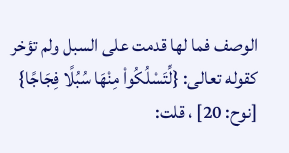الوصف فما لها قدمت على السبل ولم تؤخر كقوله تعالى: {لِّتَسْلُكُواْ مِنْهَا سُبُلًا فِجَاجًا} [نوح: 20] ، قلت: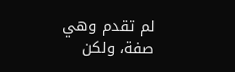لم تقدم وهي صفة، ولكن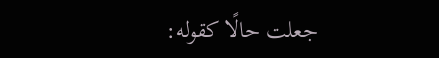جعلت حالًا كقوله: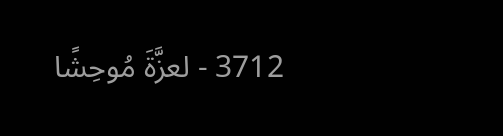3712 - لعزَّةَ مُوحِشًا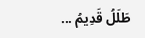طَلَلُ قَدِيمُ ...